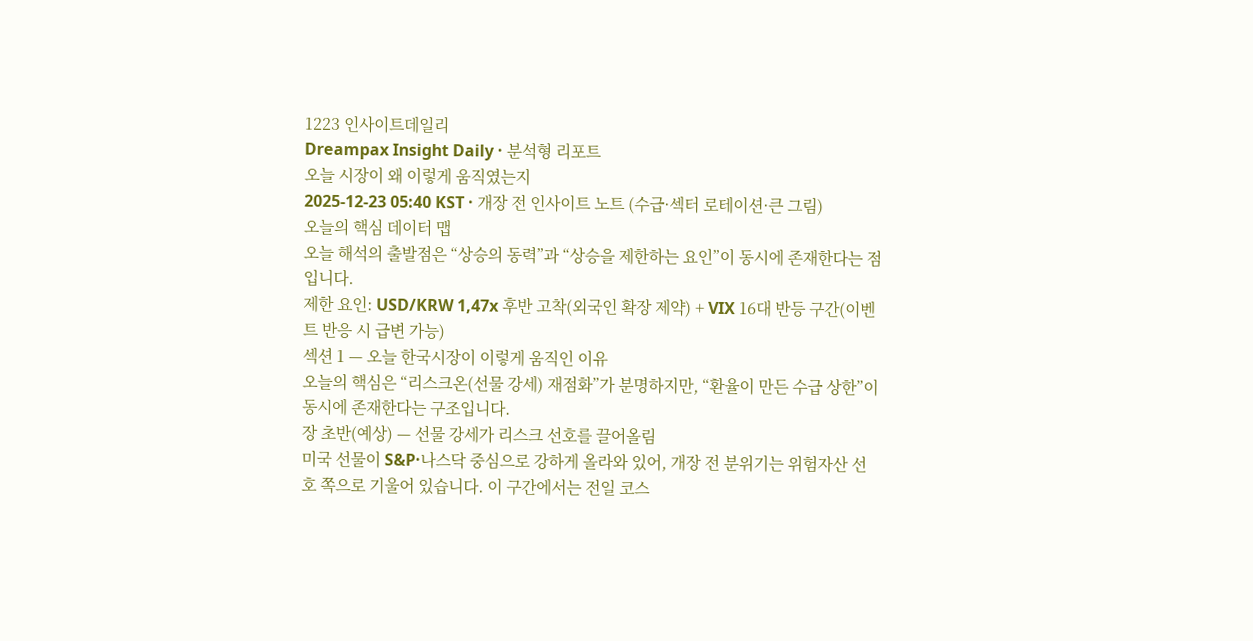1223 인사이트데일리
Dreampax Insight Daily · 분석형 리포트
오늘 시장이 왜 이렇게 움직였는지
2025-12-23 05:40 KST · 개장 전 인사이트 노트 (수급·섹터 로테이션·큰 그림)
오늘의 핵심 데이터 맵
오늘 해석의 출발점은 “상승의 동력”과 “상승을 제한하는 요인”이 동시에 존재한다는 점입니다.
제한 요인: USD/KRW 1,47x 후반 고착(외국인 확장 제약) + VIX 16대 반등 구간(이벤트 반응 시 급변 가능)
섹션 1 — 오늘 한국시장이 이렇게 움직인 이유
오늘의 핵심은 “리스크온(선물 강세) 재점화”가 분명하지만, “환율이 만든 수급 상한”이 동시에 존재한다는 구조입니다.
장 초반(예상) — 선물 강세가 리스크 선호를 끌어올림
미국 선물이 S&P·나스닥 중심으로 강하게 올라와 있어, 개장 전 분위기는 위험자산 선호 쪽으로 기울어 있습니다. 이 구간에서는 전일 코스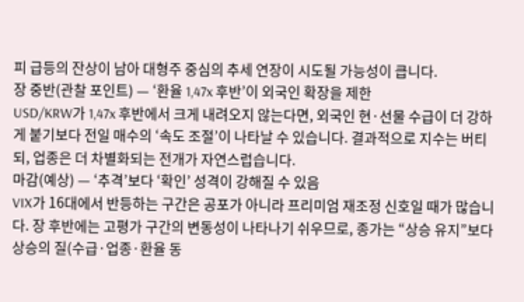피 급등의 잔상이 남아 대형주 중심의 추세 연장이 시도될 가능성이 큽니다.
장 중반(관찰 포인트) — ‘환율 1,47x 후반’이 외국인 확장을 제한
USD/KRW가 1,47x 후반에서 크게 내려오지 않는다면, 외국인 현·선물 수급이 더 강하게 붙기보다 전일 매수의 ‘속도 조절’이 나타날 수 있습니다. 결과적으로 지수는 버티되, 업종은 더 차별화되는 전개가 자연스럽습니다.
마감(예상) — ‘추격’보다 ‘확인’ 성격이 강해질 수 있음
VIX가 16대에서 반등하는 구간은 공포가 아니라 프리미엄 재조정 신호일 때가 많습니다. 장 후반에는 고평가 구간의 변동성이 나타나기 쉬우므로, 종가는 “상승 유지”보다 상승의 질(수급·업종·환율 동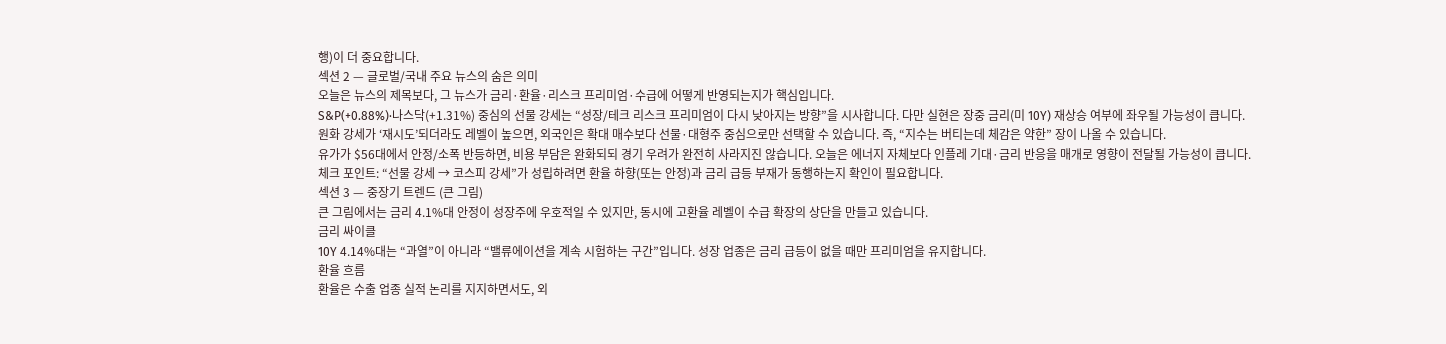행)이 더 중요합니다.
섹션 2 — 글로벌/국내 주요 뉴스의 숨은 의미
오늘은 뉴스의 제목보다, 그 뉴스가 금리·환율·리스크 프리미엄·수급에 어떻게 반영되는지가 핵심입니다.
S&P(+0.88%)·나스닥(+1.31%) 중심의 선물 강세는 “성장/테크 리스크 프리미엄이 다시 낮아지는 방향”을 시사합니다. 다만 실현은 장중 금리(미 10Y) 재상승 여부에 좌우될 가능성이 큽니다.
원화 강세가 ‘재시도’되더라도 레벨이 높으면, 외국인은 확대 매수보다 선물·대형주 중심으로만 선택할 수 있습니다. 즉, “지수는 버티는데 체감은 약한” 장이 나올 수 있습니다.
유가가 $56대에서 안정/소폭 반등하면, 비용 부담은 완화되되 경기 우려가 완전히 사라지진 않습니다. 오늘은 에너지 자체보다 인플레 기대·금리 반응을 매개로 영향이 전달될 가능성이 큽니다.
체크 포인트: “선물 강세 → 코스피 강세”가 성립하려면 환율 하향(또는 안정)과 금리 급등 부재가 동행하는지 확인이 필요합니다.
섹션 3 — 중장기 트렌드 (큰 그림)
큰 그림에서는 금리 4.1%대 안정이 성장주에 우호적일 수 있지만, 동시에 고환율 레벨이 수급 확장의 상단을 만들고 있습니다.
금리 싸이클
10Y 4.14%대는 “과열”이 아니라 “밸류에이션을 계속 시험하는 구간”입니다. 성장 업종은 금리 급등이 없을 때만 프리미엄을 유지합니다.
환율 흐름
환율은 수출 업종 실적 논리를 지지하면서도, 외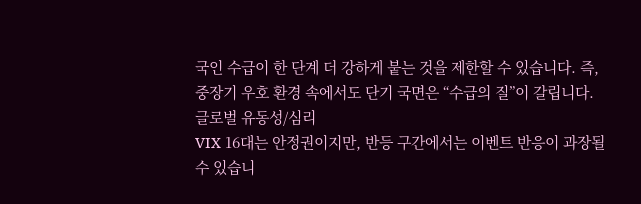국인 수급이 한 단계 더 강하게 붙는 것을 제한할 수 있습니다. 즉, 중장기 우호 환경 속에서도 단기 국면은 “수급의 질”이 갈립니다.
글로벌 유동성/심리
VIX 16대는 안정권이지만, 반등 구간에서는 이벤트 반응이 과장될 수 있습니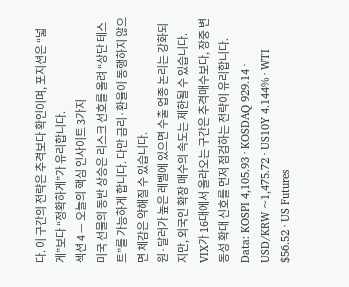다. 이 구간의 전략은 추격보다 확인이며, 포지션은 “넓게”보다 “정확하게”가 유리합니다.
섹션 4 — 오늘의 핵심 인사이트 3가지
미국 선물의 동반 상승은 리스크 선호를 올려 “상단 테스트”를 가능하게 합니다. 다만 금리·환율이 동행하지 않으면 체감은 약해질 수 있습니다.
원·달러가 높은 레벨에 있으면 수출 업종 논리는 강화되지만, 외국인 확장 매수의 속도는 제한될 수 있습니다.
VIX가 16대에서 올라오는 구간은 추격매수보다, 장중 변동성 확대 신호를 먼저 점검하는 전략이 유리합니다.
Data: KOSPI 4,105.93 · KOSDAQ 929.14 · USD/KRW ~1,475.72 · US10Y 4.144% · WTI $56.52 · US Futures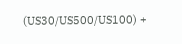(US30/US500/US100) +